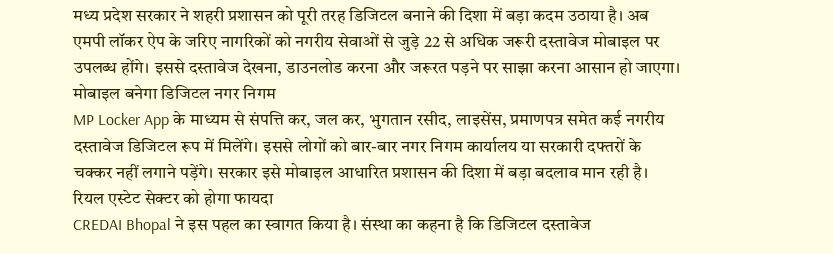मध्य प्रदेश सरकार ने शहरी प्रशासन को पूरी तरह डिजिटल बनाने की दिशा में बड़ा कदम उठाया है। अब एमपी लॉकर ऐप के जरिए नागरिकों को नगरीय सेवाओं से जुड़े 22 से अधिक जरूरी दस्तावेज मोबाइल पर उपलब्ध होंगे। इससे दस्तावेज देखना, डाउनलोड करना और जरूरत पड़ने पर साझा करना आसान हो जाएगा।
मोबाइल बनेगा डिजिटल नगर निगम
MP Locker App के माध्यम से संपत्ति कर, जल कर, भुगतान रसीद, लाइसेंस, प्रमाणपत्र समेत कई नगरीय दस्तावेज डिजिटल रूप में मिलेंगे। इससे लोगों को बार-बार नगर निगम कार्यालय या सरकारी दफ्तरों के चक्कर नहीं लगाने पड़ेंगे। सरकार इसे मोबाइल आधारित प्रशासन की दिशा में बड़ा बदलाव मान रही है।
रियल एस्टेट सेक्टर को होगा फायदा
CREDAI Bhopal ने इस पहल का स्वागत किया है। संस्था का कहना है कि डिजिटल दस्तावेज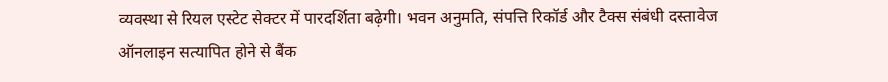व्यवस्था से रियल एस्टेट सेक्टर में पारदर्शिता बढ़ेगी। भवन अनुमति, संपत्ति रिकॉर्ड और टैक्स संबंधी दस्तावेज ऑनलाइन सत्यापित होने से बैंक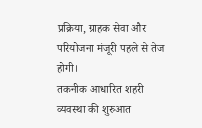प्रक्रिया, ग्राहक सेवा और परियोजना मंजूरी पहले से तेज होगी।
तकनीक आधारित शहरी व्यवस्था की शुरुआत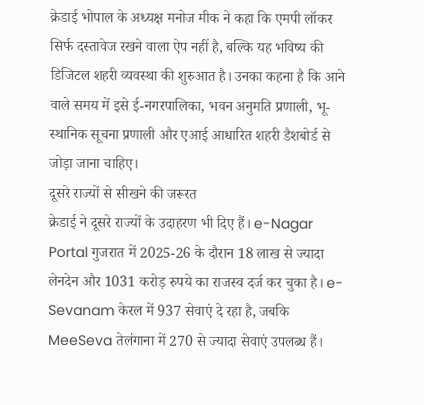क्रेडाई भोपाल के अध्यक्ष मनोज मीक ने कहा कि एमपी लॉकर सिर्फ दस्तावेज रखने वाला ऐप नहीं है, बल्कि यह भविष्य की डिजिटल शहरी व्यवस्था की शुरुआत है। उनका कहना है कि आने वाले समय में इसे ई-नगरपालिका, भवन अनुमति प्रणाली, भू-स्थानिक सूचना प्रणाली और एआई आधारित शहरी डैशबोर्ड से जोड़ा जाना चाहिए।
दूसरे राज्यों से सीखने की जरूरत
क्रेडाई ने दूसरे राज्यों के उदाहरण भी दिए हैं। e-Nagar Portal गुजरात में 2025-26 के दौरान 18 लाख से ज्यादा लेनदेन और 1031 करोड़ रुपये का राजस्व दर्ज कर चुका है। e-Sevanam केरल में 937 सेवाएं दे रहा है, जबकि MeeSeva तेलंगाना में 270 से ज्यादा सेवाएं उपलब्ध हैं।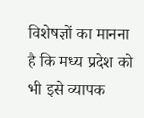विशेषज्ञों का मानना है कि मध्य प्रदेश को भी इसे व्यापक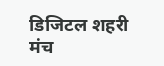डिजिटल शहरी मंच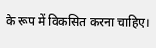के रूप में विकसित करना चाहिए।